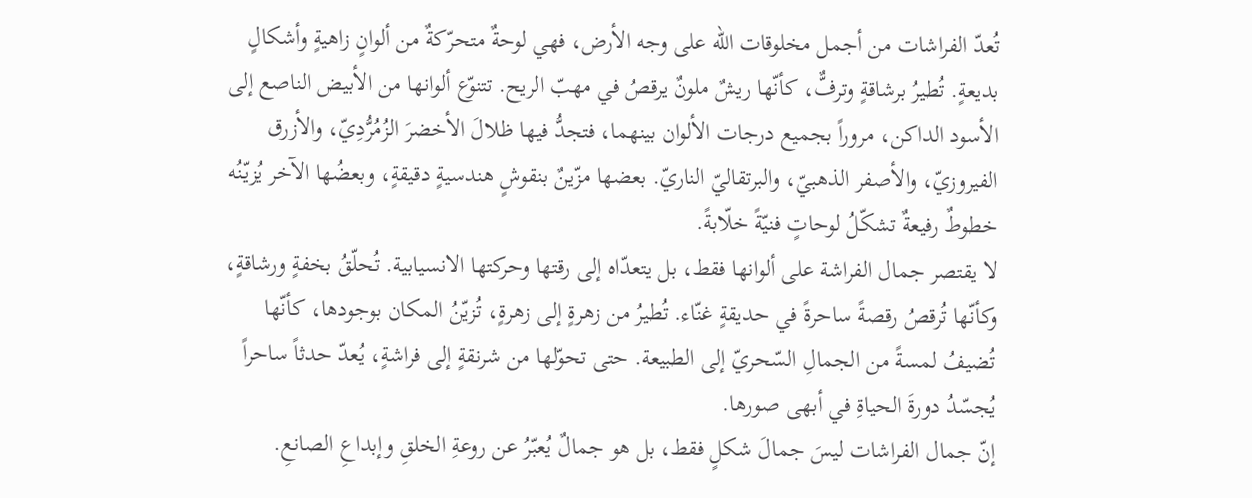تُعدّ الفراشات من أجمل مخلوقات الله على وجه الأرض، فهي لوحةٌ متحرّكةٌ من ألوانٍ زاهيةٍ وأشكالٍ بديعةٍ. تُطيرُ برشاقةٍ وترفٌّ، كأنّها ريشٌ ملونٌ يرقصُ في مهبّ الريح. تتنوّع ألوانها من الأبيض الناصع إلى الأسود الداكن، مروراً بجميع درجات الألوان بينهما، فتجدُّ فيها ظلالَ الأخضرَ الزُمُرُّدِيّ، والأزرق الفيروزيّ، والأصفر الذهبيّ، والبرتقاليّ الناريّ. بعضها مزّينٌ بنقوشٍ هندسيةٍ دقيقةٍ، وبعضُها الآخر يُزيّنُه خطوطٌ رفيعةٌ تشكّلُ لوحاتٍ فنيّةً خلّابةً.
لا يقتصر جمال الفراشة على ألوانها فقط، بل يتعدّاه إلى رقتها وحركتها الانسيابية. تُحلّقُ بخفةٍ ورشاقةٍ، وكأنّها تُرقصُ رقصةً ساحرةً في حديقةٍ غنّاء. تُطيرُ من زهرةٍ إلى زهرةٍ، تُزيّنُ المكان بوجودها، كأنّها تُضيفُ لمسةً من الجمالِ السّحريّ إلى الطبيعة. حتى تحوّلها من شرنقةٍ إلى فراشةٍ، يُعدّ حدثاً ساحراً يُجسّدُ دورةَ الحياةِ في أبهى صورها.
إنّ جمال الفراشات ليسَ جمالَ شكلٍ فقط، بل هو جمالٌ يُعبّرُ عن روعةِ الخلقِ وإبداعِ الصانعِ.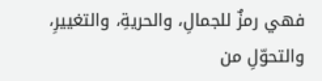فهي رمزٌ للجمالِ، والحريةِ، والتغييرِ، والتحوّلِ من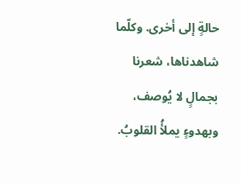حالةٍ إلى أخرى. وكلّما شاهدناها، شعرنا بجمالٍ لا يُوصف، وبهدوءٍ يملأُ القلوبُ.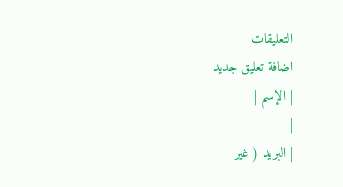التعليقات
اضافة تعليق جديد
| الإسم |
|
| البريد ( غير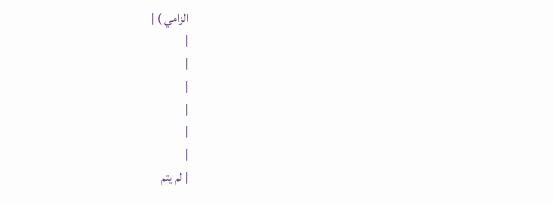الزامي ) |
|
|
|
|
|
|
| لم يتم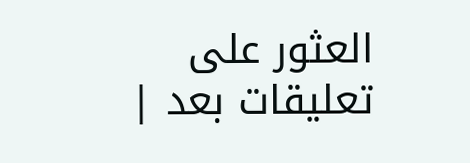العثور على تعليقات بعد |